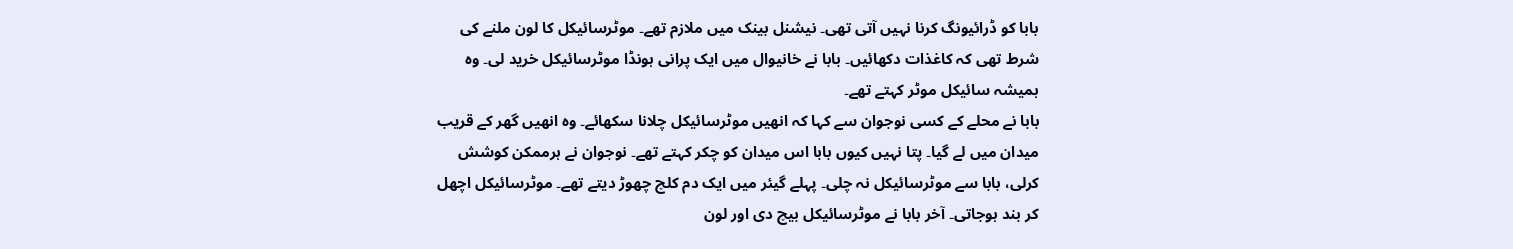بابا کو ڈرائیونگ کرنا نہیں آتی تھی۔ نیشنل بینک میں ملازم تھے۔ موٹرسائیکل کا لون ملنے کی شرط تھی کہ کاغذات دکھائیں۔ بابا نے خانیوال میں ایک پرانی ہونڈا موٹرسائیکل خرید لی۔ وہ ہمیشہ سائیکل موٹر کہتے تھے۔
بابا نے محلے کے کسی نوجوان سے کہا کہ انھیں موٹرسائیکل چلانا سکھائے۔ وہ انھیں گھر کے قریب میدان میں لے گیا۔ پتا نہیں کیوں بابا اس میدان کو چکر کہتے تھے۔ نوجوان نے ہرممکن کوشش کرلی، بابا سے موٹرسائیکل نہ چلی۔ پہلے گیئر میں ایک دم کلچ چھوڑ دیتے تھے۔ موٹرسائیکل اچھل کر بند ہوجاتی۔ آخر بابا نے موٹرسائیکل بیچ دی اور لون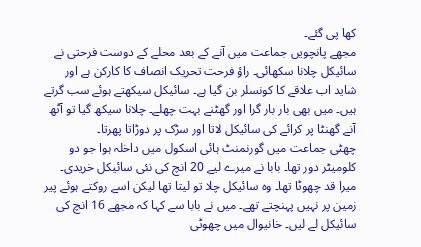کھا پی گئے۔
مجھے پانچویں جماعت میں آنے کے بعد محلے کے دوست فرحتی نے سائیکل چلانا سکھائی۔ راؤ فرحت تحریک انصاف کا کارکن ہے اور شاید اب علاقے کا کونسلر بن گیا ہے۔ سائیکل سیکھتے ہوئے سب گرتے ہیں۔ میں بھی بار بار گرا اور گھٹنے بہت چھلے۔ چلانا سیکھ گیا تو آٹھ آنے گھنٹا پر کرائے کی سائیکل لاتا اور سڑک پر دوڑاتا پھرتا۔
چھٹی جماعت میں گورنمنٹ ہائی اسکول میں داخلہ ہوا جو دو کلومیٹر دور تھا۔ بابا نے میرے لیے 20 انچ کی نئی سائیکل خریدی۔ میرا قد چھوٹا تھا۔ وہ سائیکل چلا تو لیتا تھا لیکن اسے روکتے ہوئے پیر زمین پر نہیں پہنچتے تھے۔ میں نے بابا سے کہا کہ مجھے 16 انچ کی سائیکل لے لیں۔ خانیوال میں چھوٹی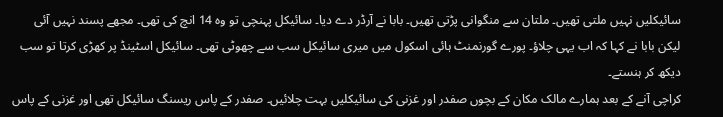سائیکلیں نہیں ملتی تھیں۔ ملتان سے منگوانی پڑتی تھیں۔ بابا نے آرڈر دے دیا۔ سائیکل پہنچی تو وہ 14 انچ کی تھی۔ مجھے پسند نہیں آئی لیکن بابا نے کہا کہ اب یہی چلاؤ۔ پورے گورنمنٹ ہائی اسکول میں میری سائیکل سب سے چھوٹی تھی۔ سائیکل اسٹینڈ پر کھڑی کرتا تو سب دیکھ کر ہنستے۔
کراچی آنے کے بعد ہمارے مالک مکان کے بچوں صفدر اور غزنی کی سائیکلیں بہت چلائیں۔ صفدر کے پاس ریسنگ سائیکل تھی اور غزنی کے پاس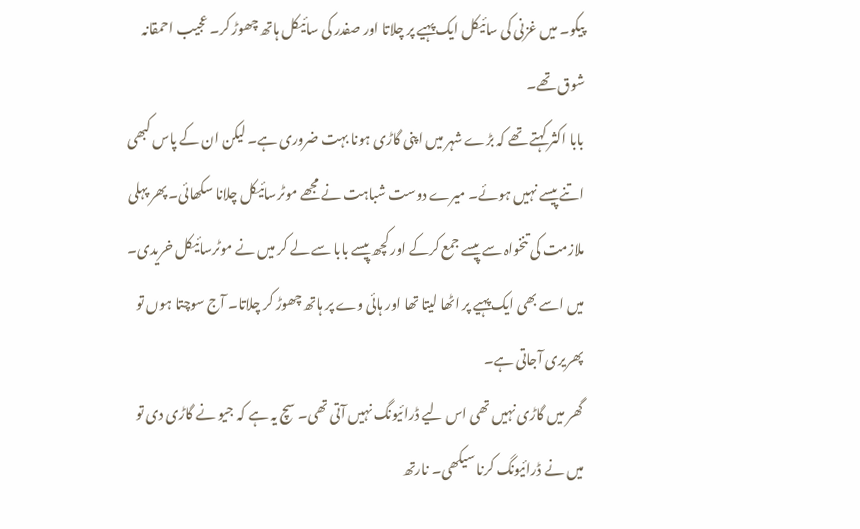پیکو۔ میں غزنی کی سائیکل ایک پہیے پر چلاتا اور صفدر کی سائیکل ہاتھ چھوڑ کر۔ عجیب احمقانہ شوق تھے۔
بابا اکثر کہتے تھے کہ بڑے شہر میں اپنی گاڑی ہونا بہت ضروری ہے۔ لیکن ان کے پاس کبھی اتنے پیسے نہیں ہوئے۔ میرے دوست شباہت نے مجھے موٹرسائیکل چلانا سکھائی۔ پھر پہلی ملازمت کی تنخواہ سے پیسے جمع کرکے اور کچھ پیسے بابا سے لے کر میں نے موٹرسائیکل خریدی۔ میں اسے بھی ایک پہیے پر اٹھا لیتا تھا اور ہائی وے پر ہاتھ چھوڑ کر چلاتا۔ آج سوچتا ہوں تو پھریری آجاتی ہے۔
گھر میں گاڑی نہیں تھی اس لیے ڈرائیونگ نہیں آتی تھی۔ سچ یہ ہے کہ جیو نے گاڑی دی تو میں نے ڈرائیونگ کرنا سیکھی۔ نارتھ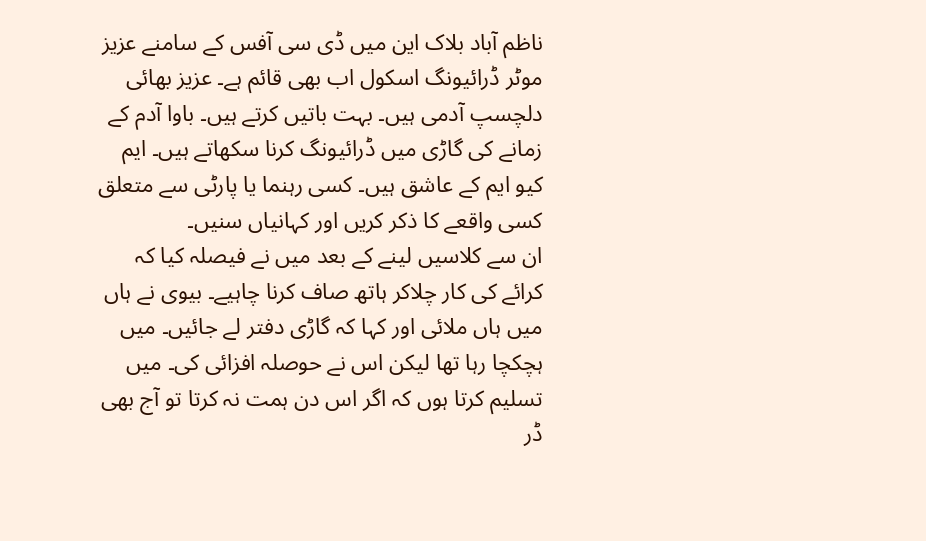ناظم آباد بلاک این میں ڈی سی آفس کے سامنے عزیز موٹر ڈرائیونگ اسکول اب بھی قائم ہے۔ عزیز بھائی دلچسپ آدمی ہیں۔ بہت باتیں کرتے ہیں۔ باوا آدم کے زمانے کی گاڑی میں ڈرائیونگ کرنا سکھاتے ہیں۔ ایم کیو ایم کے عاشق ہیں۔ کسی رہنما یا پارٹی سے متعلق کسی واقعے کا ذکر کریں اور کہانیاں سنیں۔
ان سے کلاسیں لینے کے بعد میں نے فیصلہ کیا کہ کرائے کی کار چلاکر ہاتھ صاف کرنا چاہیے۔ بیوی نے ہاں میں ہاں ملائی اور کہا کہ گاڑی دفتر لے جائیں۔ میں ہچکچا رہا تھا لیکن اس نے حوصلہ افزائی کی۔ میں تسلیم کرتا ہوں کہ اگر اس دن ہمت نہ کرتا تو آج بھی ڈر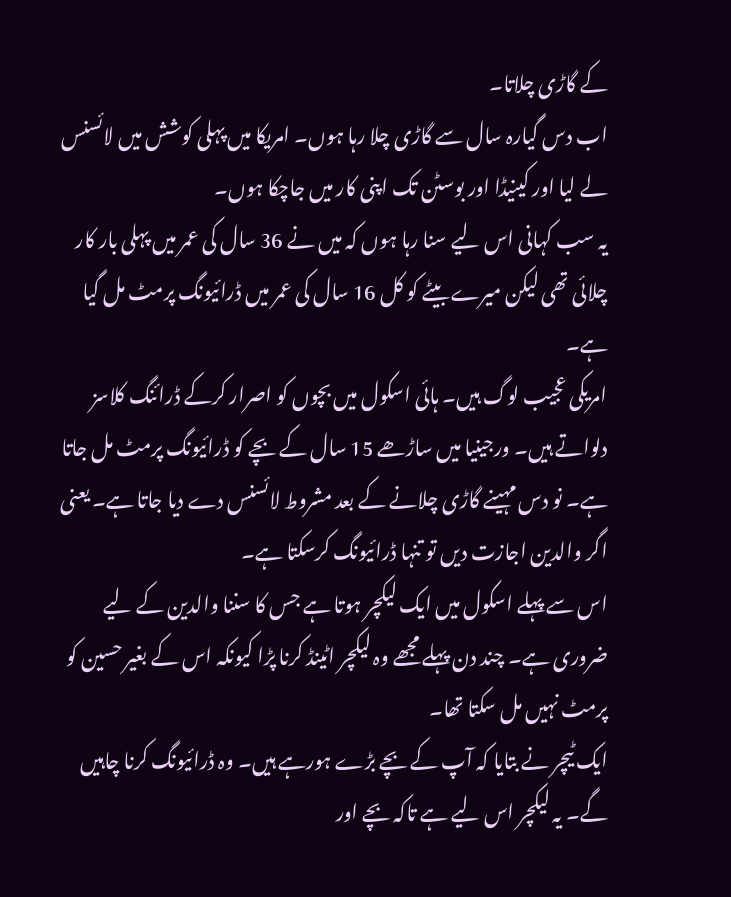کے گاڑی چلاتا۔
اب دس گیارہ سال سے گاڑی چلا رہا ہوں۔ امریکا میں پہلی کوشش میں لائسنس لے لیا اور کینیڈا اور بوسٹن تک اپنی کار میں جاچکا ہوں۔
یہ سب کہانی اس لیے سنا رہا ہوں کہ میں نے 36 سال کی عمر میں پہلی بار کار چلائی تھی لیکن میرے بیٹے کو کل 16 سال کی عمر میں ڈرائیونگ پرمٹ مل گیا ہے۔
امریکی عجیب لوگ ہیں۔ ہائی اسکول میں بچوں کو اصرار کرکے ڈرائنگ کلاسز دلواتے ہیں۔ ورجینیا میں ساڑھے 15 سال کے بچے کو ڈرائیونگ پرمٹ مل جاتا ہے۔ نو دس مہینے گاڑی چلانے کے بعد مشروط لائسنس دے دیا جاتا ہے۔ یعنی اگر والدین اجازت دیں تو تنہا ڈرائیونگ کرسکتا ہے۔
اس سے پہلے اسکول میں ایک لیکچر ہوتا ہے جس کا سننا والدین کے لیے ضروری ہے۔ چند دن پہلے مجھے وہ لیکچر اٹینڈ کرنا پڑا کیونکہ اس کے بغیر حسین کو پرمٹ نہیں مل سکتا تھا۔
ایک ٹیچر نے بتایا کہ آپ کے بچے بڑے ہورہے ہیں۔ وہ ڈرائیونگ کرنا چاہیں گے۔ یہ لیکچر اس لیے ہے تاکہ بچے اور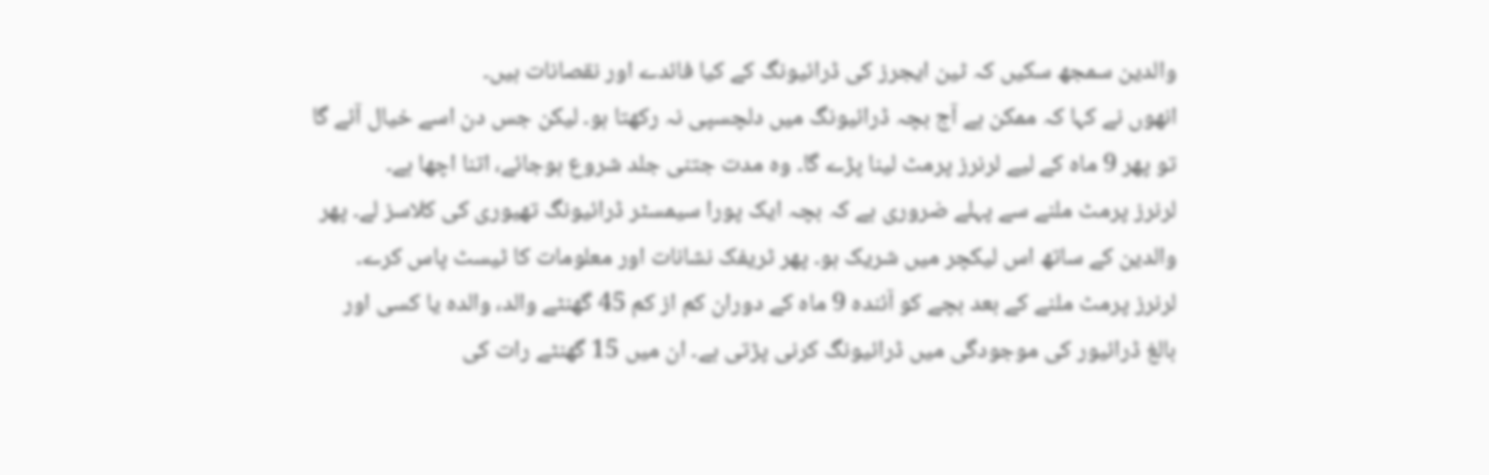والدین سمجھ سکیں کہ ٹین ایجرز کی ڈرائیونگ کے کیا فائدے اور نقصانات ہیں۔
انھوں نے کہا کہ ممکن ہے آج بچہ ڈرائیونگ میں دلچسپی نہ رکھتا ہو۔ لیکن جس دن اسے خیال آئے گا تو پھر 9 ماہ کے لیے لرنرز پرمٹ لینا پڑے گا۔ وہ مدت جتنی جلد شروع ہوجائے، اتنا اچھا ہے۔
لرنرز پرمٹ ملنے سے پہلے ضروری ہے کہ بچہ ایک پورا سیمسٹر ڈرائیونگ تھیوری کی کلاسز لے۔ پھر والدین کے ساتھ اس لیکچر میں شریک ہو۔ پھر ٹریفک نشانات اور معلومات کا ٹیسٹ پاس کرے۔
لرنرز پرمٹ ملنے کے بعد بچے کو آئندہ 9 ماہ کے دوران کم از کم 45 گھنٹے والد، والدہ یا کسی اور بالغ ڈرائیور کی موجودگی میں ڈرائیونگ کرنی پڑتی ہے۔ ان میں 15 گھنٹے رات کی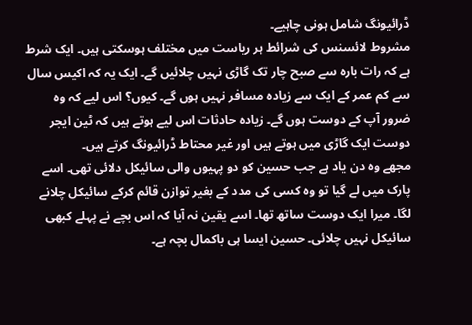ڈرائیونگ شامل ہونی چاہیے۔
مشروط لائسنس کی شرائط ہر ریاست میں مختلف ہوسکتی ہیں۔ ایک شرط ہے کہ رات بارہ سے صبح چار تک گاڑی نہیں چلائیں گے۔ ایک یہ کہ اکیس سال سے کم عمر کے ایک سے زیادہ مسافر نہیں ہوں گے۔ کیوں؟ اس لیے کہ وہ ضرور آپ کے دوست ہوں گے۔ زیادہ حادثات اس لیے ہوتے ہیں کہ ٹین ایجر دوست ایک گاڑی میں ہوتے ہیں اور غیر محتاط ڈرائیونگ کرتے ہیں۔
مجھے وہ دن یاد ہے جب حسین کو دو پہیوں والی سائیکل دلائی تھی۔ اسے پارک میں لے گیا تو وہ کسی کی مدد کے بغیر توازن قائم کرکے سائیکل چلانے لگا۔ میرا ایک دوست ساتھ تھا۔ اسے یقین نہ آیا کہ اس بچے نے پہلے کبھی سائیکل نہیں چلائی۔ حسین ایسا ہی باکمال بچہ ہے۔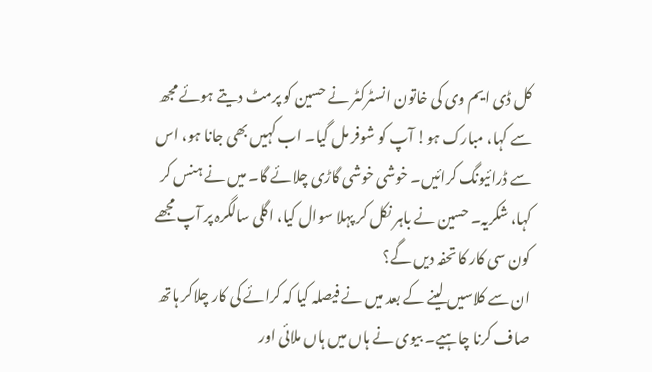کل ڈی ایم وی کی خاتون انسٹرکٹر نے حسین کو پرمٹ دیتے ہوئے مجھ سے کہا، مبارک ہو! آپ کو شوفر مل گیا۔ اب کہیں بھی جانا ہو، اس سے ڈرائیونگ کرائیں۔ خوشی خوشی گاڑی چلائے گا۔ میں نے ہنس کر کہا، شکریہ۔ حسین نے باہر نکل کر پہلا سوال کیا، اگلی سالگرہ پر آپ مجھے کون سی کار کا تحفہ دیں گے؟
ان سے کلاسیں لینے کے بعد میں نے فیصلہ کیا کہ کرائے کی کار چلاکر ہاتھ صاف کرنا چاہیے۔ بیوی نے ہاں میں ہاں ملائی اور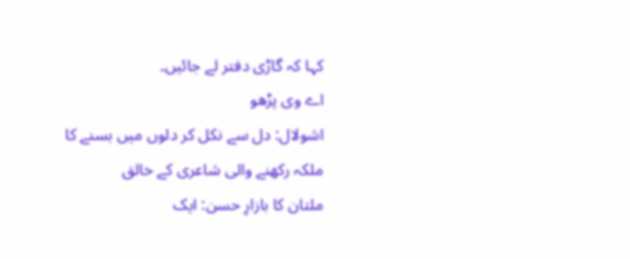کہا کہ گاڑی دفتر لے جائیں۔
اے وی پڑھو
اشولال: دل سے نکل کر دلوں میں بسنے کا ملکہ رکھنے والی شاعری کے خالق
ملتان کا بازارِ حسن: ایک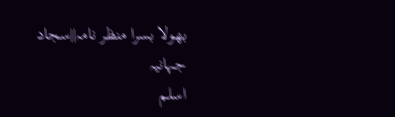بھولا بسرا منظر نامہ||سجاد جہانیہ
اسلم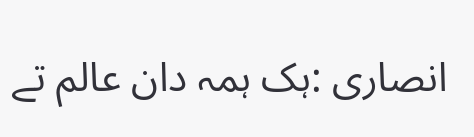انصاری :ہک ہمہ دان عالم تے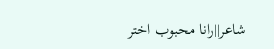شاعر||رانا محبوب اختر